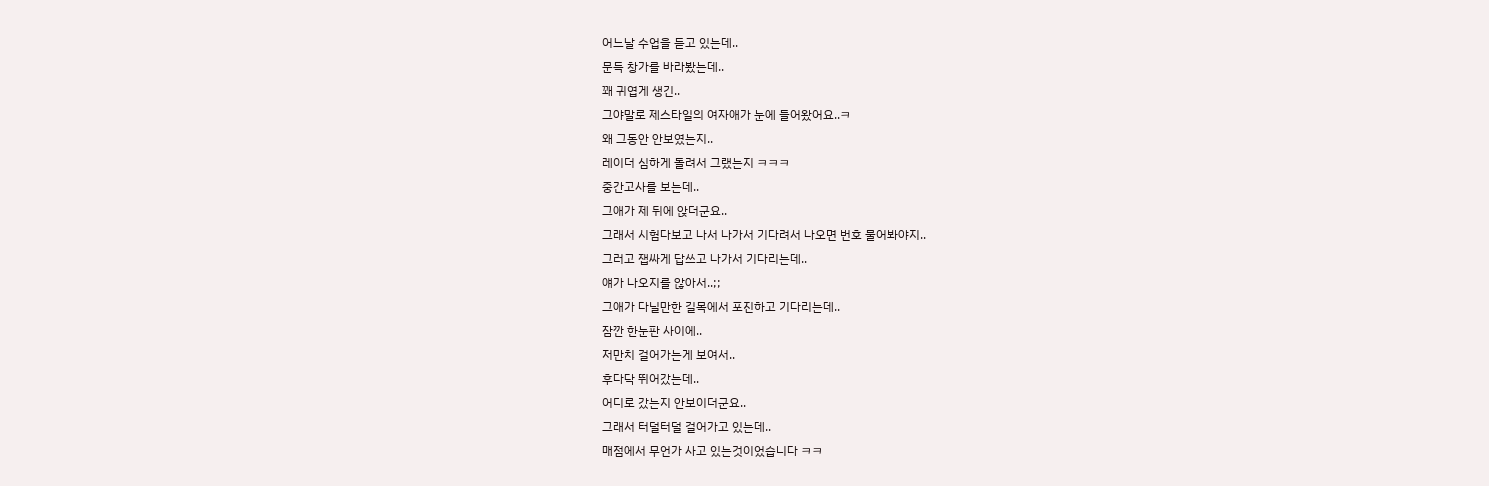어느날 수업을 듣고 있는데..
문득 창가를 바라봤는데..
꽤 귀엽게 생긴..
그야말로 제스타일의 여자애가 눈에 들어왔어요..ㅋ
왜 그동안 안보였는지..
레이더 심하게 돌려서 그랬는지 ㅋㅋㅋ
중간고사를 보는데..
그애가 제 뒤에 앉더군요..
그래서 시험다보고 나서 나가서 기다려서 나오면 번호 물어봐야지..
그러고 잽싸게 답쓰고 나가서 기다리는데..
얘가 나오지를 않아서..;;
그애가 다닐만한 길목에서 포진하고 기다리는데..
잠깐 한눈판 사이에..
저만치 걸어가는게 보여서..
후다닥 뛰어갔는데..
어디로 갔는지 안보이더군요..
그래서 터덜터덜 걸어가고 있는데..
매점에서 무언가 사고 있는것이었습니다 ㅋㅋ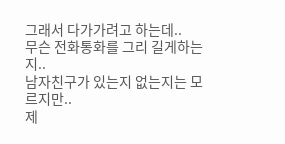그래서 다가가려고 하는데..
무슨 전화통화를 그리 길게하는지..
남자친구가 있는지 없는지는 모르지만..
제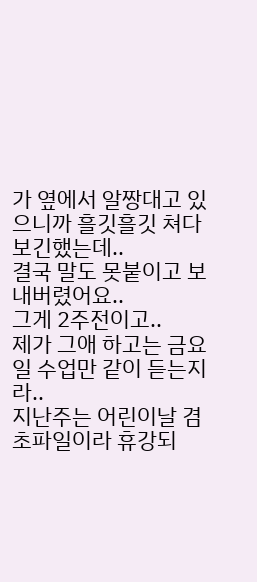가 옆에서 알짱대고 있으니까 흘깃흘깃 쳐다보긴했는데..
결국 말도 못붙이고 보내버렸어요..
그게 2주전이고..
제가 그애 하고는 금요일 수업만 같이 듣는지라..
지난주는 어린이날 겸 초파일이라 휴강되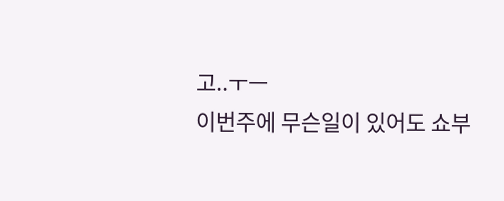고..ㅜㅡ
이번주에 무슨일이 있어도 쇼부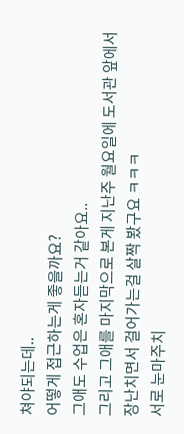쳐야되는데..
어떻게 접근하는게 좋을까요?
그애도 수업은 혼자듣는거 같아요..
그리고 그애를 마지막으로 본게 지난주 월요일에 도서관 앞에서
장난치면서 걸어가는걸 살짝 봤구요 ㅋㅋㅋ
서로 눈마주치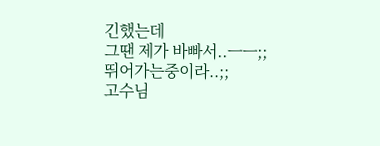긴했는데
그땐 제가 바빠서..ㅡㅡ;;
뛰어가는중이라..;;
고수님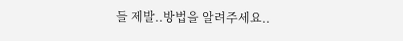들 제발..방법을 알려주세요..